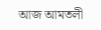আজ আমতলী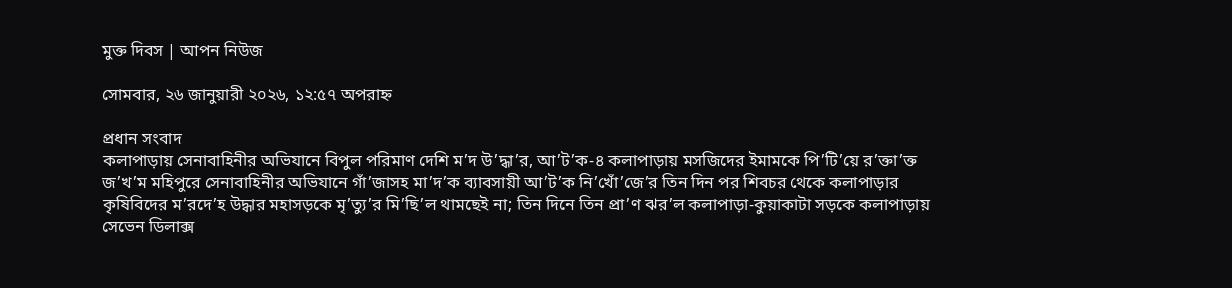মুক্ত দিবস | আপন নিউজ

সোমবার, ২৬ জানুয়ারী ২০২৬, ১২:৫৭ অপরাহ্ন

প্রধান সংবাদ
কলাপাড়ায় সেনাবাহিনীর অভিযানে বিপুল পরিমাণ দেশি ম’দ উ’দ্ধা’র, আ’ট’ক-৪ কলাপাড়ায় মসজিদের ইমামকে পি’টি’য়ে র’ক্তা’ক্ত জ’খ’ম মহিপুরে সেনাবাহিনীর অভিযানে গাঁ’জাসহ মা’দ’ক ব্যাবসায়ী আ’ট’ক নি’খোঁ’জে’র তিন দিন পর শিবচর থেকে কলাপাড়ার কৃষিবিদের ম’রদে’হ উদ্ধার মহাসড়কে মৃ’ত্যু’র মি’ছি’ল থামছেই না; তিন দিনে তিন প্রা’ণ ঝর’ল কলাপাড়া-কুয়াকাটা সড়কে কলাপাড়ায় সেভেন ডিলাক্স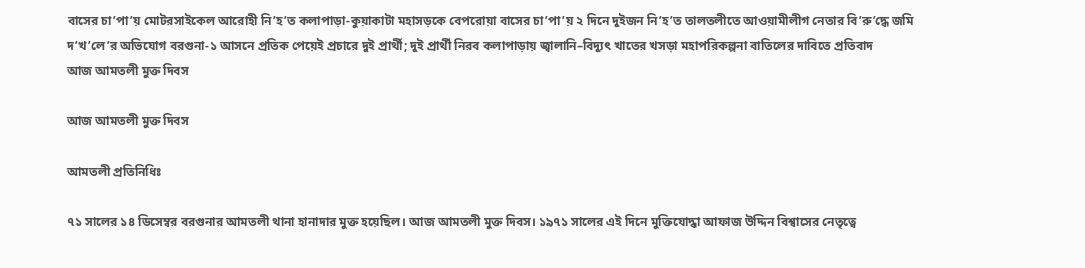বাসের চা’পা’য় মোটরসাইকেল আরোহী নি’হ’ত কলাপাড়া-কুয়াকাটা মহাসড়কে বেপরোয়া বাসের চা’পা’য় ২ দিনে দুইজন নি’হ’ত তালতলীতে আওয়ামীলীগ নেতার বি’রু’দ্ধে জমি দ’খ’লে’র অভিযোগ বরগুনা-১ আসনে প্রতিক পেয়েই প্রচারে দুই প্রার্থী; দুই প্রার্থী নিরব কলাপাড়ায় জ্বালানি–বিদ্যুৎ খাতের খসড়া মহাপরিকল্পনা বাতিলের দাবিতে প্রতিবাদ
আজ আমতলী মুক্ত দিবস

আজ আমতলী মুক্ত দিবস

আমতলী প্রতিনিধিঃ

৭১ সালের ১৪ ডিসেম্বর বরগুনার আমতলী থানা হানাদার মুক্ত হয়েছিল। আজ আমতলী মুক্ত দিবস। ১৯৭১ সালের এই দিনে মুক্তিযোদ্ধা আফাজ উদ্দিন বিশ্বাসের নেতৃত্বে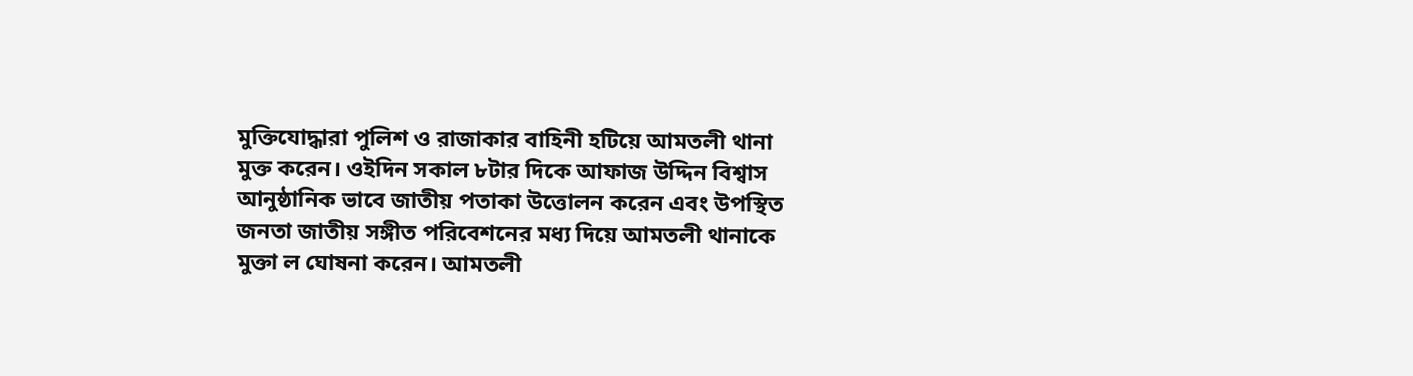মুক্তিযোদ্ধারা পুলিশ ও রাজাকার বাহিনী হটিয়ে আমতলী থানা মুক্ত করেন। ওইদিন সকাল ৮টার দিকে আফাজ উদ্দিন বিশ্বাস আনুষ্ঠানিক ভাবে জাতীয় পতাকা উত্তোলন করেন এবং উপস্থিত জনতা জাতীয় সঙ্গীত পরিবেশনের মধ্য দিয়ে আমতলী থানাকে মুক্তা ল ঘোষনা করেন। আমতলী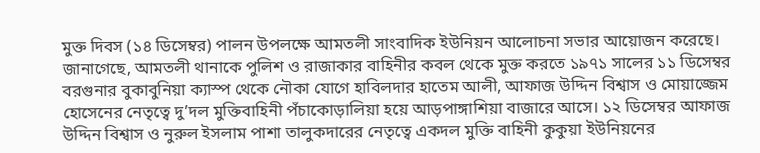মুক্ত দিবস (১৪ ডিসেম্বর) পালন উপলক্ষে আমতলী সাংবাদিক ইউনিয়ন আলোচনা সভার আয়োজন করেছে।
জানাগেছে, আমতলী থানাকে পুলিশ ও রাজাকার বাহিনীর কবল থেকে মুক্ত করতে ১৯৭১ সালের ১১ ডিসেম্বর বরগুনার বুকাবুনিয়া ক্যাস্প থেকে নৌকা যোগে হাবিলদার হাতেম আলী, আফাজ উদ্দিন বিশ্বাস ও মোয়াজ্জেম হোসেনের নেতৃত্বে দু’দল মুক্তিবাহিনী পঁচাকোড়ালিয়া হয়ে আড়পাঙ্গাশিয়া বাজারে আসে। ১২ ডিসেম্বর আফাজ উদ্দিন বিশ্বাস ও নুরুল ইসলাম পাশা তালুকদারের নেতৃত্বে একদল মুক্তি বাহিনী কুকুয়া ইউনিয়নের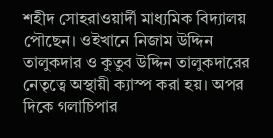শহীদ সোহরাওয়ার্দী মাধ্যমিক বিদ্যালয় পৌছেন। ওইখানে নিজাম উদ্দিন তালুকদার ও কুতুব উদ্দিন তালুকদারের নেতৃত্বে অস্থায়ী ক্যাস্প করা হয়। অপর দিকে গলাচিপার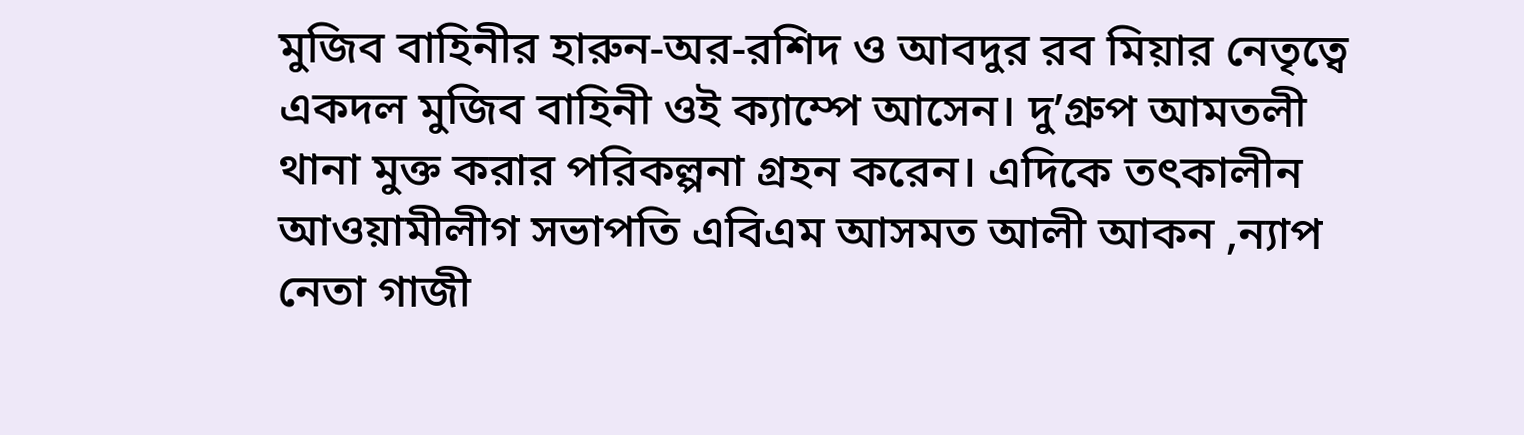মুজিব বাহিনীর হারুন-অর-রশিদ ও আবদুর রব মিয়ার নেতৃত্বে একদল মুজিব বাহিনী ওই ক্যাম্পে আসেন। দু’গ্রুপ আমতলী থানা মুক্ত করার পরিকল্পনা গ্রহন করেন। এদিকে তৎকালীন আওয়ামীলীগ সভাপতি এবিএম আসমত আলী আকন ,ন্যাপ নেতা গাজী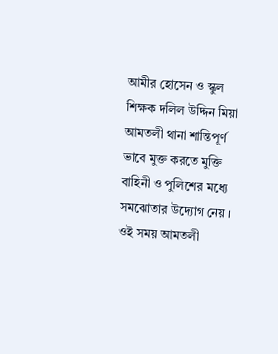আমীর হোসেন ও স্কুল শিক্ষক দলিল উদ্দিন মিয়া আমতলী থানা শান্তিপূর্ণ ভাবে মুক্ত করতে মুক্তি বাহিনী ও পুলিশের মধ্যে সমঝোতার উদ্যোগ নেয় । ওই সময় আমতলী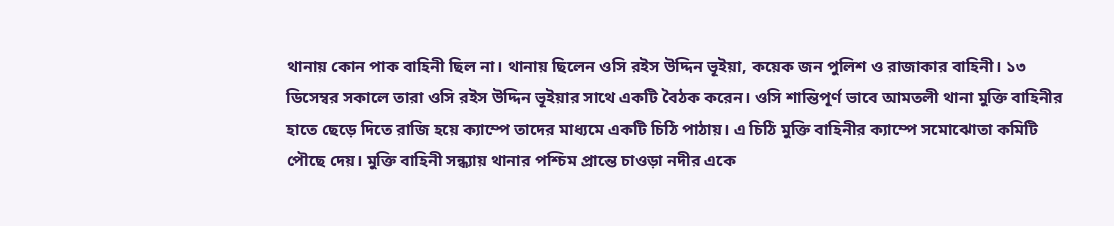থানায় কোন পাক বাহিনী ছিল না। থানায় ছিলেন ওসি রইস উদ্দিন ভূইয়া, কয়েক জন পুলিশ ও রাজাকার বাহিনী। ১৩ ডিসেম্বর সকালে তারা ওসি রইস উদ্দিন ভূইয়ার সাথে একটি বৈঠক করেন। ওসি শান্তিপূর্ণ ভাবে আমতলী থানা মুক্তি বাহিনীর হাতে ছেড়ে দিতে রাজি হয়ে ক্যাম্পে তাদের মাধ্যমে একটি চিঠি পাঠায়। এ চিঠি মুক্তি বাহিনীর ক্যাম্পে সমোঝোতা কমিটি পৌছে দেয়। মুক্তি বাহিনী সন্ধ্যায় থানার পশ্চিম প্রান্তে চাওড়া নদীর একে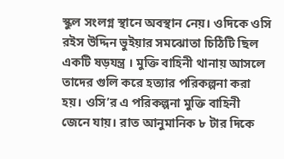স্কুল সংলগ্ন স্থানে অবস্থান নেয়। ওদিকে ওসি রইস উদ্দিন ভুইয়ার সমঝোতা চিঠিটি ছিল একটি ষড়যন্ত্র । মুক্তি বাহিনী থানায় আসলে তাদের গুলি করে হত্যার পরিকল্পনা করা হয়। ওসি’র এ পরিকল্পনা মুক্তি বাহিনী জেনে যায়। রাত আনুমানিক ৮ টার দিকে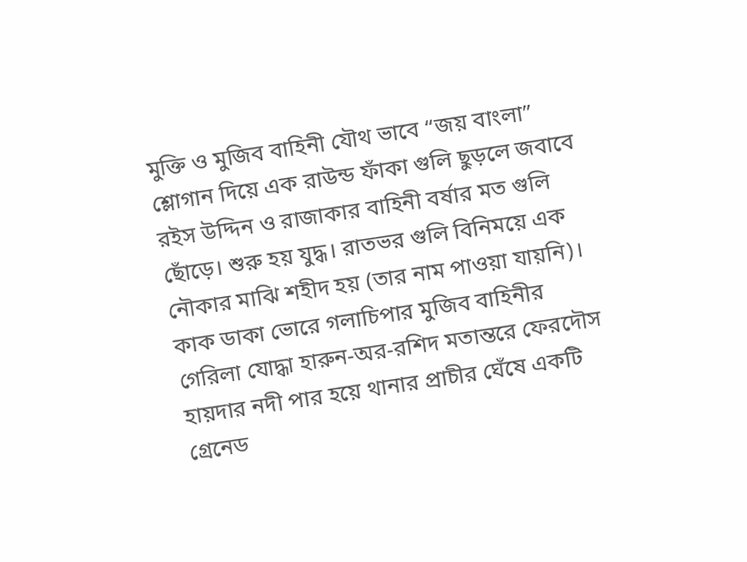মুক্তি ও মুজিব বাহিনী যৌথ ভাবে “জয় বাংলা” শ্লোগান দিয়ে এক রাউন্ড ফাঁকা গুলি ছুড়লে জবাবে রইস উদ্দিন ও রাজাকার বাহিনী বর্ষার মত গুলি ছোঁড়ে। শুরু হয় যুদ্ধ। রাতভর গুলি বিনিময়ে এক নৌকার মাঝি শহীদ হয় (তার নাম পাওয়া যায়নি)। কাক ডাকা ভোরে গলাচিপার মুজিব বাহিনীর গেরিলা যোদ্ধা হারুন-অর-রশিদ মতান্তরে ফেরদৌস হায়দার নদী পার হয়ে থানার প্রাচীর ঘেঁষে একটি গ্রেনেড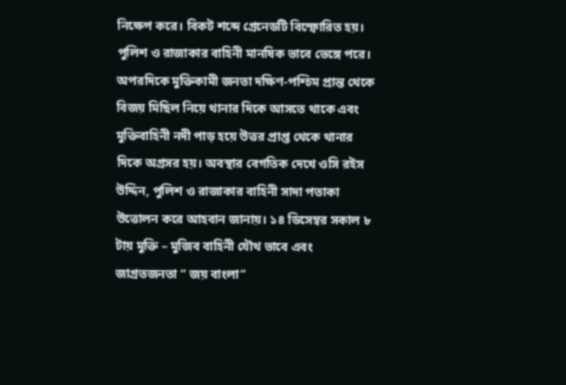নিক্ষেপ করে। বিকট শব্দে গ্রেনেডটি বিস্ফোরিত হয়। পুলিশ ও রাজাকার বাহিনী মানষিক ভাবে ভেঙ্গে পরে। অপরদিকে মুক্তিকামী জনতা দক্ষিণ-পশ্চিম প্রান্ত থেকে বিজয় মিছিল নিয়ে থানার দিকে আসতে থাকে এবং মুক্তিবাহিনী নদী পাড় হয়ে উত্তর প্রাপ্ত থেকে থানার দিকে অগ্রসর হয়। অবস্থার বেগতিক দেখে ওসি রইস উদ্দিন, পুলিশ ও রাজাকার বাহিনী সাদা পতাকা উত্তোলন করে আহবান জানায়। ১৪ ডিসেম্বর সকাল ৮ টায় মুক্তি – মুজিব বাহিনী যৌথ ভাবে এবং জাগ্রতজনতা “ জয় বাংলা”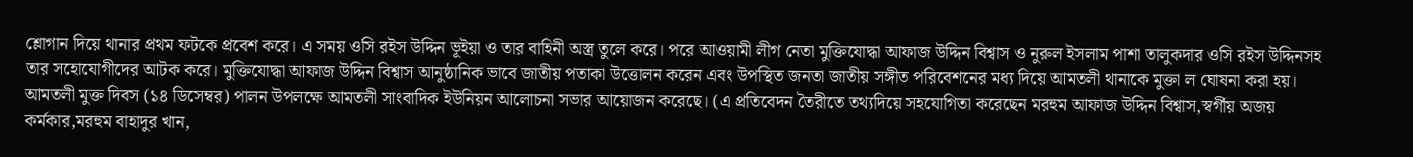শ্লোগান দিয়ে থানার প্রথম ফটকে প্রবেশ করে। এ সময় ওসি রইস উদ্দিন ভূইয়া ও তার বাহিনী অস্ত্র তুলে করে। পরে আওয়ামী লীগ নেতা মুক্তিযোদ্ধা আফাজ উদ্দিন বিশ্বাস ও নুরুল ইসলাম পাশা তালুকদার ওসি রইস উদ্দিনসহ তার সহোযোগীদের আটক করে। মুক্তিযোদ্ধা আফাজ উদ্দিন বিশ্বাস আনুষ্ঠানিক ভাবে জাতীয় পতাকা উত্তোলন করেন এবং উপস্থিত জনতা জাতীয় সঙ্গীত পরিবেশনের মধ্য দিয়ে আমতলী থানাকে মুক্তা ল ঘোষনা করা হয়। আমতলী মুক্ত দিবস (১৪ ডিসেম্বর) পালন উপলক্ষে আমতলী সাংবাদিক ইউনিয়ন আলোচনা সভার আয়োজন করেছে। (এ প্রতিবেদন তৈরীতে তথ্যদিয়ে সহযোগিতা করেছেন মরহুম আফাজ উদ্দিন বিশ্বাস,স্বর্গীয় অজয় কর্মকার,মরহুম বাহাদুর খান,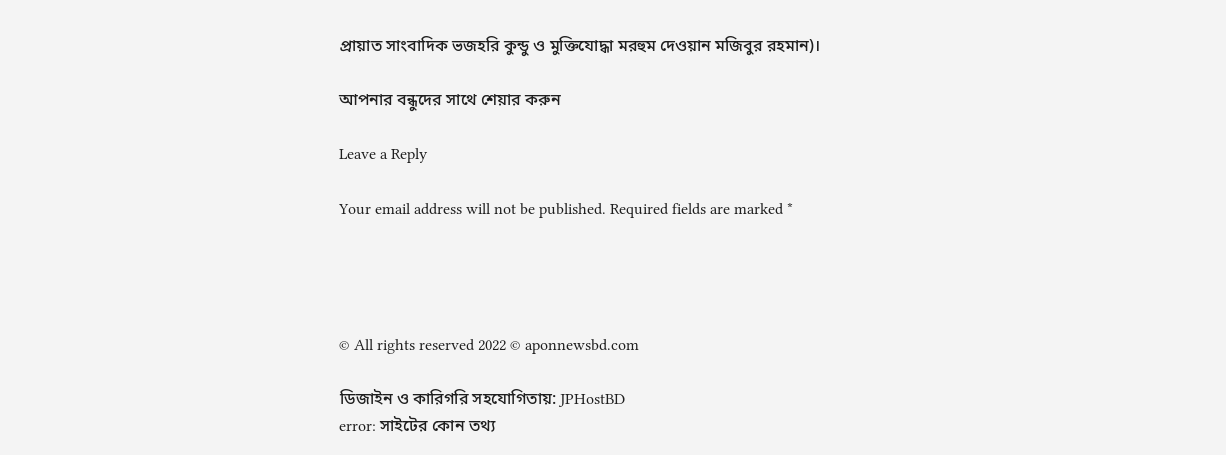প্রায়াত সাংবাদিক ভজহরি কুন্ডু ও মুক্তিযোদ্ধা মরহুম দেওয়ান মজিবুর রহমান)।

আপনার বন্ধুদের সাথে শেয়ার করুন

Leave a Reply

Your email address will not be published. Required fields are marked *




© All rights reserved 2022 © aponnewsbd.com

ডিজাইন ও কারিগরি সহযোগিতায়: JPHostBD
error: সাইটের কোন তথ্য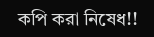কপি করা নিষেধ!!